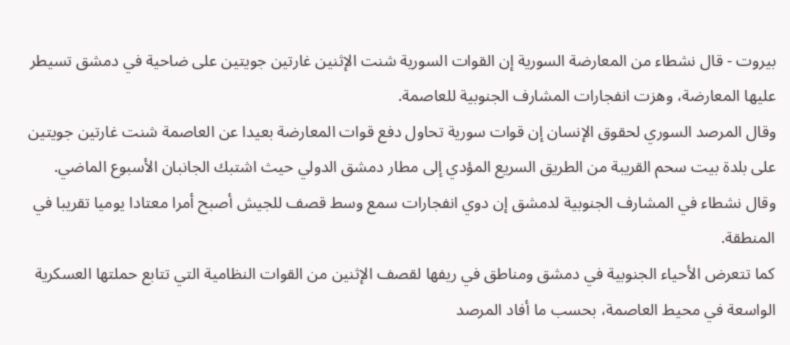بيروت - قال نشطاء من المعارضة السورية إن القوات السورية شنت الإثنين غارتين جويتين على ضاحية في دمشق تسيطر عليها المعارضة، وهزت انفجارات المشارف الجنوبية للعاصمة.
وقال المرصد السوري لحقوق الإنسان إن قوات سورية تحاول دفع قوات المعارضة بعيدا عن العاصمة شنت غارتين جويتين على بلدة بيت سحم القريبة من الطريق السريع المؤدي إلى مطار دمشق الدولي حيث اشتبك الجانبان الأسبوع الماضي.
وقال نشطاء في المشارف الجنوبية لدمشق إن دوي انفجارات سمع وسط قصف للجيش أصبح أمرا معتادا يوميا تقريبا في المنطقة.
كما تتعرض الأحياء الجنوبية في دمشق ومناطق في ريفها لقصف الإثنين من القوات النظامية التي تتابع حملتها العسكرية الواسعة في محيط العاصمة، بحسب ما أفاد المرصد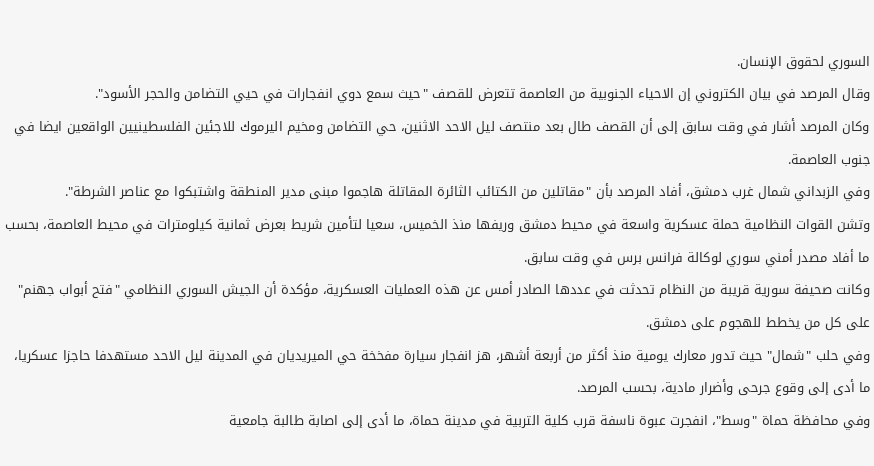السوري لحقوق الإنسان.
وقال المرصد في بيان الكتروني إن الاحياء الجنوبية من العاصمة تتعرض للقصف "حيث سمع دوي انفجارات في حيي التضامن والحجر الأسود".
وكان المرصد أشار في وقت سابق إلى أن القصف طال بعد منتصف ليل الاحد الاثنين، حي التضامن ومخيم اليرموك للاجئين الفلسطينيين الواقعين ايضا في جنوب العاصمة.
وفي الزبداني شمال غرب دمشق، أفاد المرصد بأن "مقاتلين من الكتائب الثائرة المقاتلة هاجموا مبنى مدير المنطقة واشتبكوا مع عناصر الشرطة".
وتشن القوات النظامية حملة عسكرية واسعة في محيط دمشق وريفها منذ الخميس، سعيا لتأمين شريط بعرض ثمانية كيلومترات في محيط العاصمة، بحسب ما أفاد مصدر أمني سوري لوكالة فرانس برس في وقت سابق.
وكانت صحيفة سورية قريبة من النظام تحدثت في عددها الصادر أمس عن هذه العمليات العسكرية، مؤكدة أن الجيش السوري النظامي "فتح أبواب جهنم" على كل من يخطط للهجوم على دمشق.
وفي حلب "شمال" حيث تدور معارك يومية منذ أكثر من أربعة أشهر، هز انفجار سيارة مفخخة حي الميريديان في المدينة ليل الاحد مستهدفا حاجزا عسكريا، ما أدى إلى وقوع جرحى وأضرار مادية، بحسب المرصد.
وفي محافظة حماة "وسط"، انفجرت عبوة ناسفة قرب كلية التربية في مدينة حماة، ما أدى إلى اصابة طالبة جامعية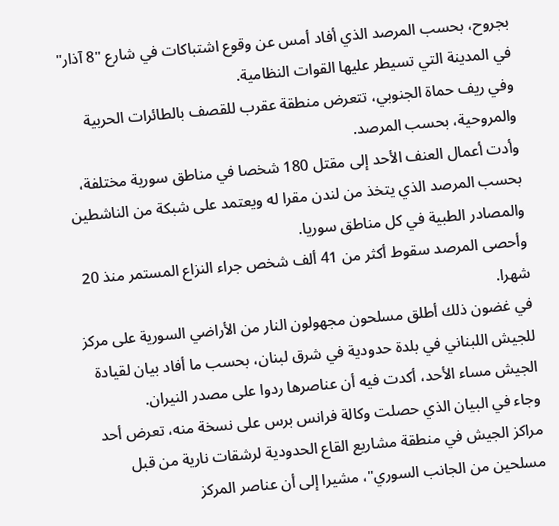بجروح، بحسب المرصد الذي أفاد أمس عن وقوع اشتباكات في شارع "8 آذار" في المدينة التي تسيطر عليها القوات النظامية.
وفي ريف حماة الجنوبي، تتعرض منطقة عقرب للقصف بالطائرات الحربية والمروحية، بحسب المرصد.
وأدت أعمال العنف الأحد إلى مقتل 180 شخصا في مناطق سورية مختلفة، بحسب المرصد الذي يتخذ من لندن مقرا له ويعتمد على شبكة من الناشطين والمصادر الطبية في كل مناطق سوريا.
وأحصى المرصد سقوط أكثر من 41 ألف شخص جراء النزاع المستمر منذ 20 شهرا.
في غضون ذلك أطلق مسلحون مجهولون النار من الأراضي السورية على مركز للجيش اللبناني في بلدة حدودية في شرق لبنان، بحسب ما أفاد بيان لقيادة الجيش مساء الأحد، أكدت فيه أن عناصرها ردوا على مصدر النيران.
وجاء في البيان الذي حصلت وكالة فرانس برس على نسخة منه، تعرض أحد مراكز الجيش في منطقة مشاريع القاع الحدودية لرشقات نارية من قبل مسلحين من الجانب السوري"، مشيرا إلى أن عناصر المركز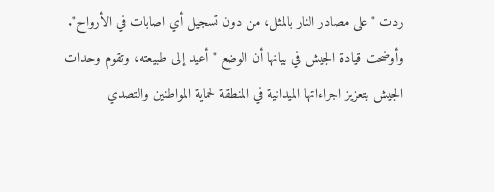ردت "على مصادر النار بالمثل، من دون تسجيل أي اصابات في الأرواح".
وأوضحت قيادة الجيش في بيانها أن الوضع "أعيد إلى طبيعته، وتقوم وحدات الجيش بتعزيز اجراءاتها الميدانية في المنطقة لحماية المواطنين والتصدي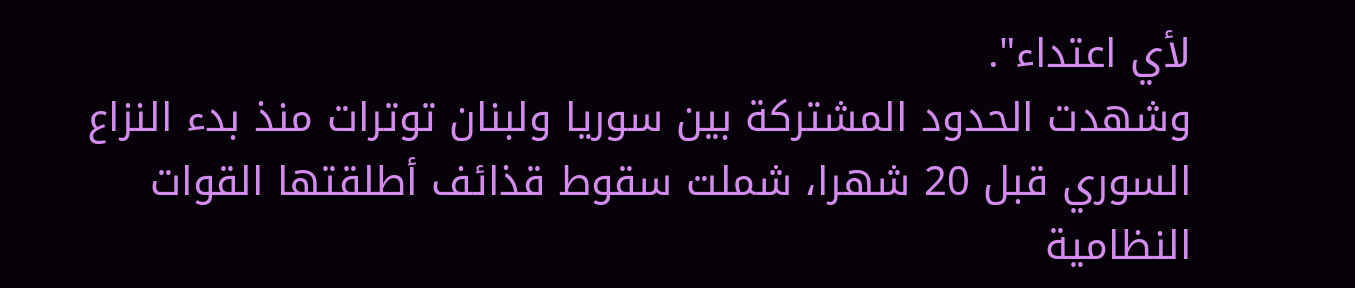لأي اعتداء".
وشهدت الحدود المشتركة بين سوريا ولبنان توترات منذ بدء النزاع السوري قبل 20 شهرا، شملت سقوط قذائف أطلقتها القوات النظامية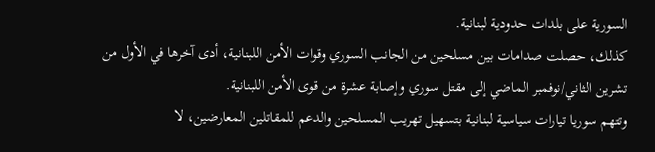السورية على بلدات حدودية لبنانية.
كذلك، حصلت صدامات بين مسلحين من الجانب السوري وقوات الأمن اللبنانية، أدى آخرها في الأول من تشرين الثاني/نوفمبر الماضي إلى مقتل سوري وإصابة عشرة من قوى الأمن اللبنانية.
وتتهم سوريا تيارات سياسية لبنانية بتسهيل تهريب المسلحين والدعم للمقاتلين المعارضين، لا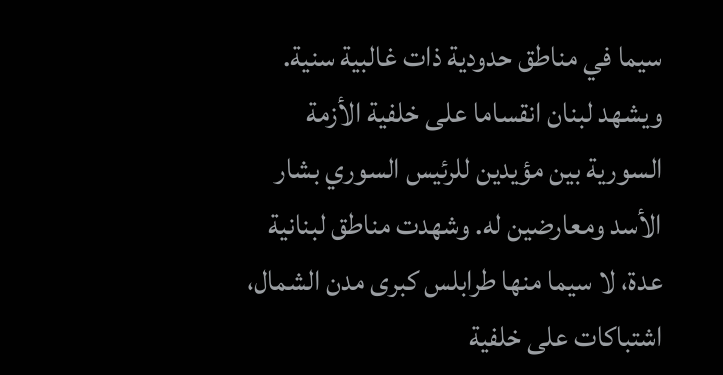سيما في مناطق حدودية ذات غالبية سنية.
ويشهد لبنان انقساما على خلفية الأزمة السورية بين مؤيدين للرئيس السوري بشار الأسد ومعارضين له. وشهدت مناطق لبنانية عدة، لا سيما منها طرابلس كبرى مدن الشمال، اشتباكات على خلفية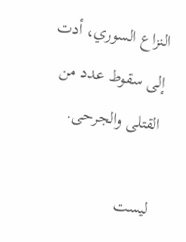النزاع السوري، أدت إلى سقوط عدد من القتلى والجرحى.

ليست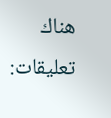هناك تعليقات: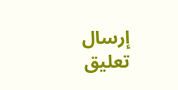إرسال تعليق